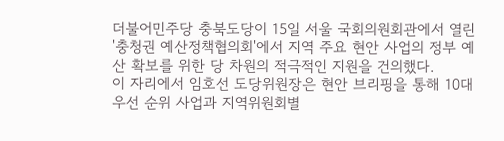더불어민주당 충북도당이 15일 서울 국회의원회관에서 열린 '충청권 예산정책협의회'에서 지역 주요 현안 사업의 정부 예산 확보를 위한 당 차원의 적극적인 지원을 건의했다.
이 자리에서 임호선 도당위원장은 현안 브리핑을 통해 10대 우선 순위 사업과 지역위원회별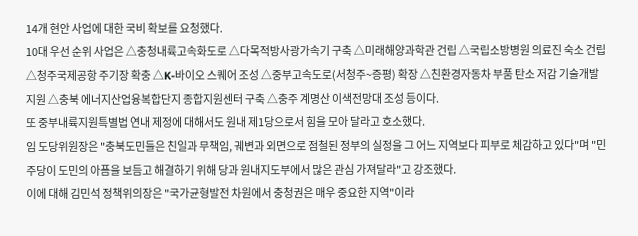14개 현안 사업에 대한 국비 확보를 요청했다.
10대 우선 순위 사업은 △충청내륙고속화도로 △다목적방사광가속기 구축 △미래해양과학관 건립 △국립소방병원 의료진 숙소 건립 △청주국제공항 주기장 확충 △K-바이오 스퀘어 조성 △중부고속도로(서청주~증평) 확장 △친환경자동차 부품 탄소 저감 기술개발 지원 △충북 에너지산업융복합단지 종합지원센터 구축 △충주 계명산 이색전망대 조성 등이다.
또 중부내륙지원특별법 연내 제정에 대해서도 원내 제1당으로서 힘을 모아 달라고 호소했다.
임 도당위원장은 "충북도민들은 친일과 무책임, 궤변과 외면으로 점철된 정부의 실정을 그 어느 지역보다 피부로 체감하고 있다"며 "민주당이 도민의 아픔을 보듬고 해결하기 위해 당과 원내지도부에서 많은 관심 가져달라"고 강조했다.
이에 대해 김민석 정책위의장은 "국가균형발전 차원에서 충청권은 매우 중요한 지역"이라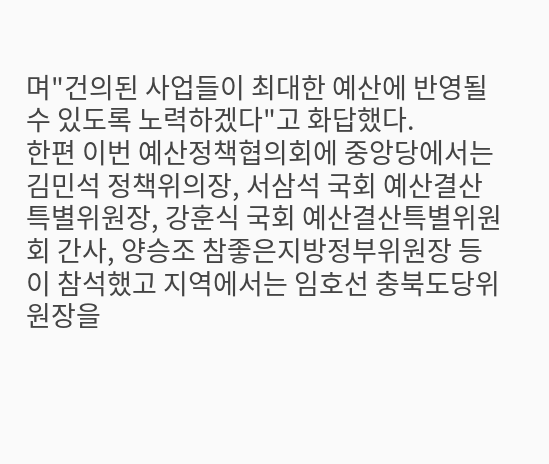며"건의된 사업들이 최대한 예산에 반영될 수 있도록 노력하겠다"고 화답했다.
한편 이번 예산정책협의회에 중앙당에서는 김민석 정책위의장, 서삼석 국회 예산결산특별위원장, 강훈식 국회 예산결산특별위원회 간사, 양승조 참좋은지방정부위원장 등이 참석했고 지역에서는 임호선 충북도당위원장을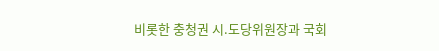비롯한 충청권 시.도당위원장과 국회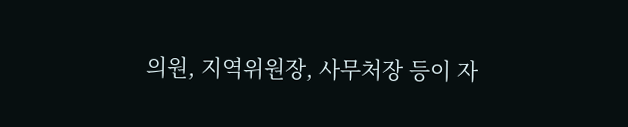의원, 지역위원장, 사무처장 등이 자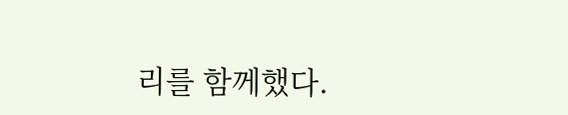리를 함께했다.